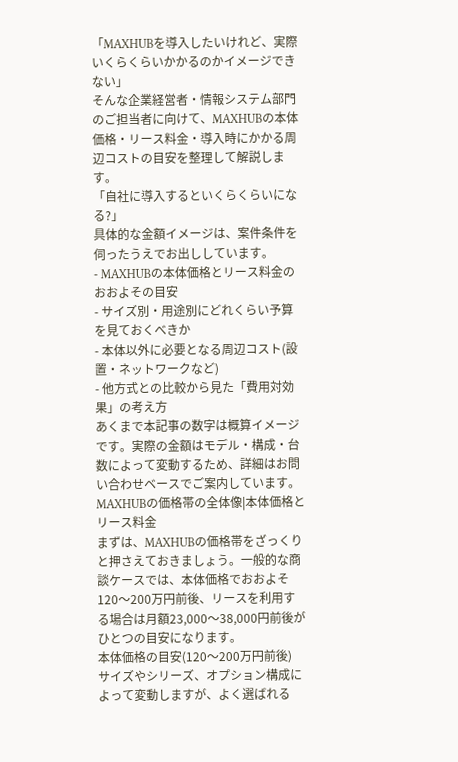「MAXHUBを導入したいけれど、実際いくらくらいかかるのかイメージできない」
そんな企業経営者・情報システム部門のご担当者に向けて、MAXHUBの本体価格・リース料金・導入時にかかる周辺コストの目安を整理して解説します。
「自社に導入するといくらくらいになる?」
具体的な金額イメージは、案件条件を伺ったうえでお出ししています。
- MAXHUBの本体価格とリース料金のおおよその目安
- サイズ別・用途別にどれくらい予算を見ておくべきか
- 本体以外に必要となる周辺コスト(設置・ネットワークなど)
- 他方式との比較から見た「費用対効果」の考え方
あくまで本記事の数字は概算イメージです。実際の金額はモデル・構成・台数によって変動するため、詳細はお問い合わせベースでご案内しています。
MAXHUBの価格帯の全体像|本体価格とリース料金
まずは、MAXHUBの価格帯をざっくりと押さえておきましょう。一般的な商談ケースでは、本体価格でおおよそ120〜200万円前後、リースを利用する場合は月額23,000〜38,000円前後がひとつの目安になります。
本体価格の目安(120〜200万円前後)
サイズやシリーズ、オプション構成によって変動しますが、よく選ばれる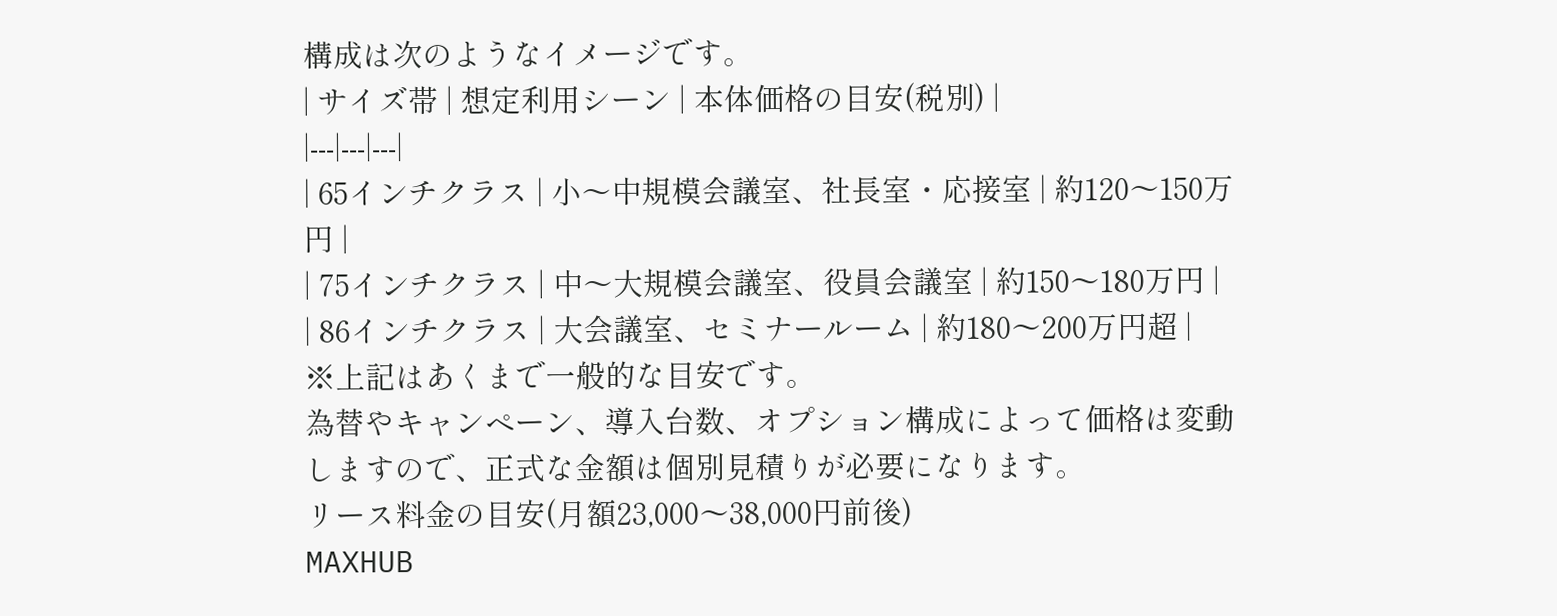構成は次のようなイメージです。
| サイズ帯 | 想定利用シーン | 本体価格の目安(税別) |
|---|---|---|
| 65インチクラス | 小〜中規模会議室、社長室・応接室 | 約120〜150万円 |
| 75インチクラス | 中〜大規模会議室、役員会議室 | 約150〜180万円 |
| 86インチクラス | 大会議室、セミナールーム | 約180〜200万円超 |
※上記はあくまで一般的な目安です。
為替やキャンペーン、導入台数、オプション構成によって価格は変動しますので、正式な金額は個別見積りが必要になります。
リース料金の目安(月額23,000〜38,000円前後)
MAXHUB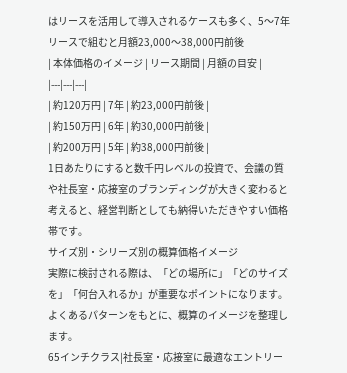はリースを活用して導入されるケースも多く、5〜7年リースで組むと月額23,000〜38,000円前後
| 本体価格のイメージ | リース期間 | 月額の目安 |
|---|---|---|
| 約120万円 | 7年 | 約23,000円前後 |
| 約150万円 | 6年 | 約30,000円前後 |
| 約200万円 | 5年 | 約38,000円前後 |
1日あたりにすると数千円レベルの投資で、会議の質や社長室・応接室のブランディングが大きく変わると考えると、経営判断としても納得いただきやすい価格帯です。
サイズ別・シリーズ別の概算価格イメージ
実際に検討される際は、「どの場所に」「どのサイズを」「何台入れるか」が重要なポイントになります。よくあるパターンをもとに、概算のイメージを整理します。
65インチクラス|社長室・応接室に最適なエントリー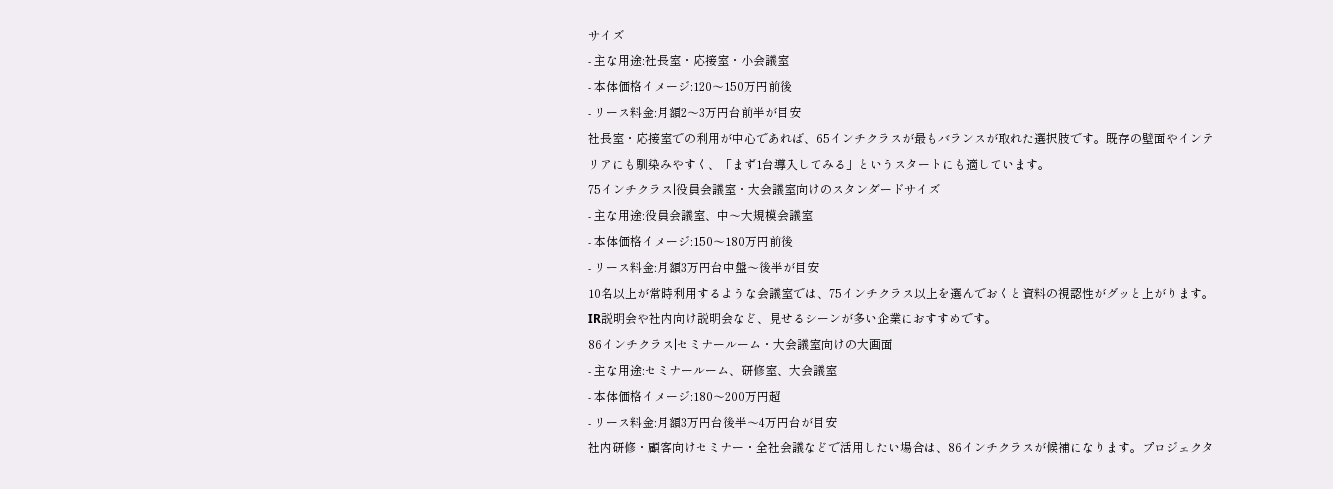サイズ
- 主な用途:社長室・応接室・小会議室
- 本体価格イメージ:120〜150万円前後
- リース料金:月額2〜3万円台前半が目安
社長室・応接室での利用が中心であれば、65インチクラスが最もバランスが取れた選択肢です。既存の壁面やインテリアにも馴染みやすく、「まず1台導入してみる」というスタートにも適しています。
75インチクラス|役員会議室・大会議室向けのスタンダードサイズ
- 主な用途:役員会議室、中〜大規模会議室
- 本体価格イメージ:150〜180万円前後
- リース料金:月額3万円台中盤〜後半が目安
10名以上が常時利用するような会議室では、75インチクラス以上を選んでおくと資料の視認性がグッと上がります。IR説明会や社内向け説明会など、見せるシーンが多い企業におすすめです。
86インチクラス|セミナールーム・大会議室向けの大画面
- 主な用途:セミナールーム、研修室、大会議室
- 本体価格イメージ:180〜200万円超
- リース料金:月額3万円台後半〜4万円台が目安
社内研修・顧客向けセミナー・全社会議などで活用したい場合は、86インチクラスが候補になります。プロジェクタ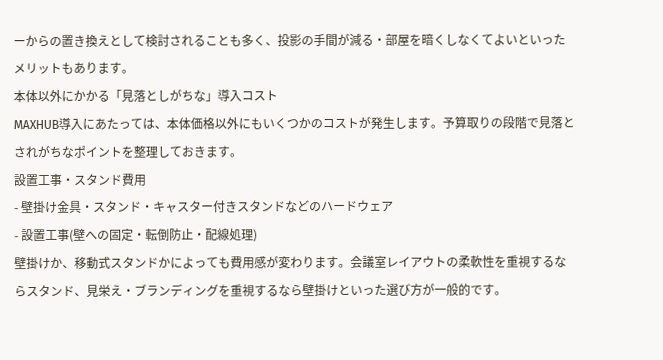ーからの置き換えとして検討されることも多く、投影の手間が減る・部屋を暗くしなくてよいといったメリットもあります。
本体以外にかかる「見落としがちな」導入コスト
MAXHUB導入にあたっては、本体価格以外にもいくつかのコストが発生します。予算取りの段階で見落とされがちなポイントを整理しておきます。
設置工事・スタンド費用
- 壁掛け金具・スタンド・キャスター付きスタンドなどのハードウェア
- 設置工事(壁への固定・転倒防止・配線処理)
壁掛けか、移動式スタンドかによっても費用感が変わります。会議室レイアウトの柔軟性を重視するならスタンド、見栄え・ブランディングを重視するなら壁掛けといった選び方が一般的です。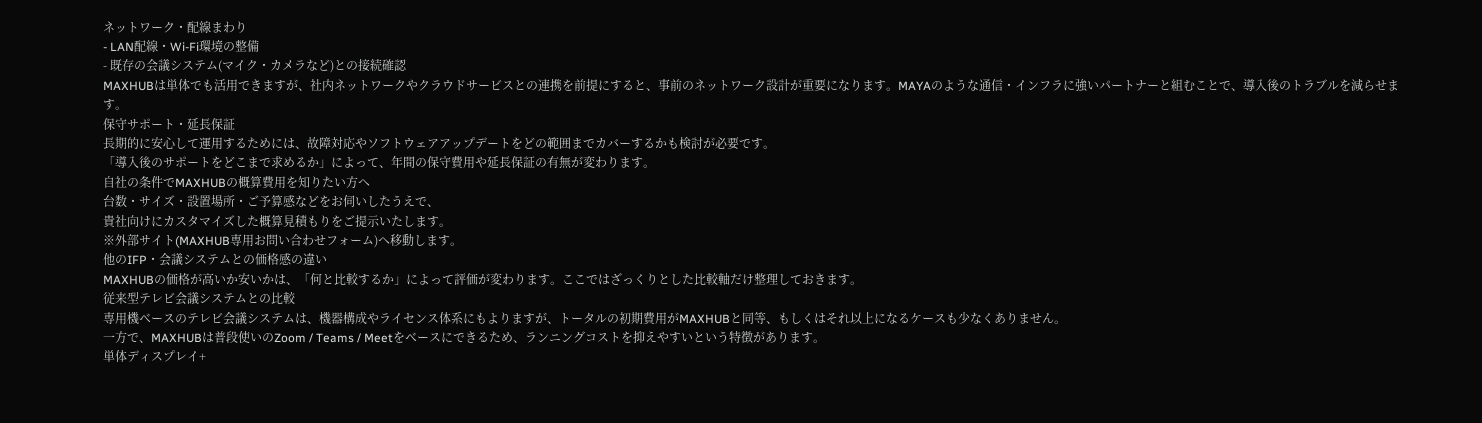ネットワーク・配線まわり
- LAN配線・Wi-Fi環境の整備
- 既存の会議システム(マイク・カメラなど)との接続確認
MAXHUBは単体でも活用できますが、社内ネットワークやクラウドサービスとの連携を前提にすると、事前のネットワーク設計が重要になります。MAYAのような通信・インフラに強いパートナーと組むことで、導入後のトラブルを減らせます。
保守サポート・延長保証
長期的に安心して運用するためには、故障対応やソフトウェアアップデートをどの範囲までカバーするかも検討が必要です。
「導入後のサポートをどこまで求めるか」によって、年間の保守費用や延長保証の有無が変わります。
自社の条件でMAXHUBの概算費用を知りたい方へ
台数・サイズ・設置場所・ご予算感などをお伺いしたうえで、
貴社向けにカスタマイズした概算見積もりをご提示いたします。
※外部サイト(MAXHUB専用お問い合わせフォーム)へ移動します。
他のIFP・会議システムとの価格感の違い
MAXHUBの価格が高いか安いかは、「何と比較するか」によって評価が変わります。ここではざっくりとした比較軸だけ整理しておきます。
従来型テレビ会議システムとの比較
専用機ベースのテレビ会議システムは、機器構成やライセンス体系にもよりますが、トータルの初期費用がMAXHUBと同等、もしくはそれ以上になるケースも少なくありません。
一方で、MAXHUBは普段使いのZoom / Teams / Meetをベースにできるため、ランニングコストを抑えやすいという特徴があります。
単体ディスプレイ+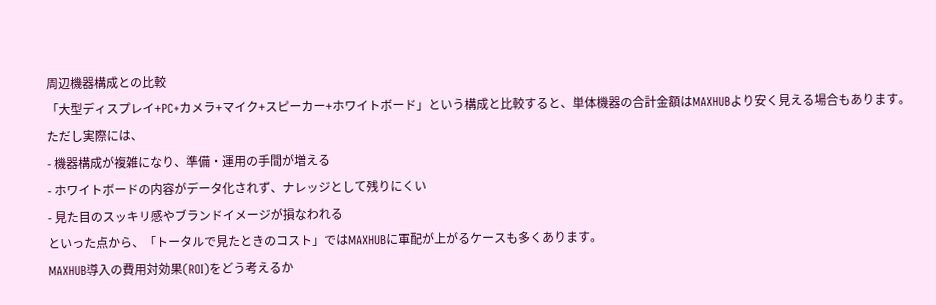周辺機器構成との比較
「大型ディスプレイ+PC+カメラ+マイク+スピーカー+ホワイトボード」という構成と比較すると、単体機器の合計金額はMAXHUBより安く見える場合もあります。
ただし実際には、
- 機器構成が複雑になり、準備・運用の手間が増える
- ホワイトボードの内容がデータ化されず、ナレッジとして残りにくい
- 見た目のスッキリ感やブランドイメージが損なわれる
といった点から、「トータルで見たときのコスト」ではMAXHUBに軍配が上がるケースも多くあります。
MAXHUB導入の費用対効果(ROI)をどう考えるか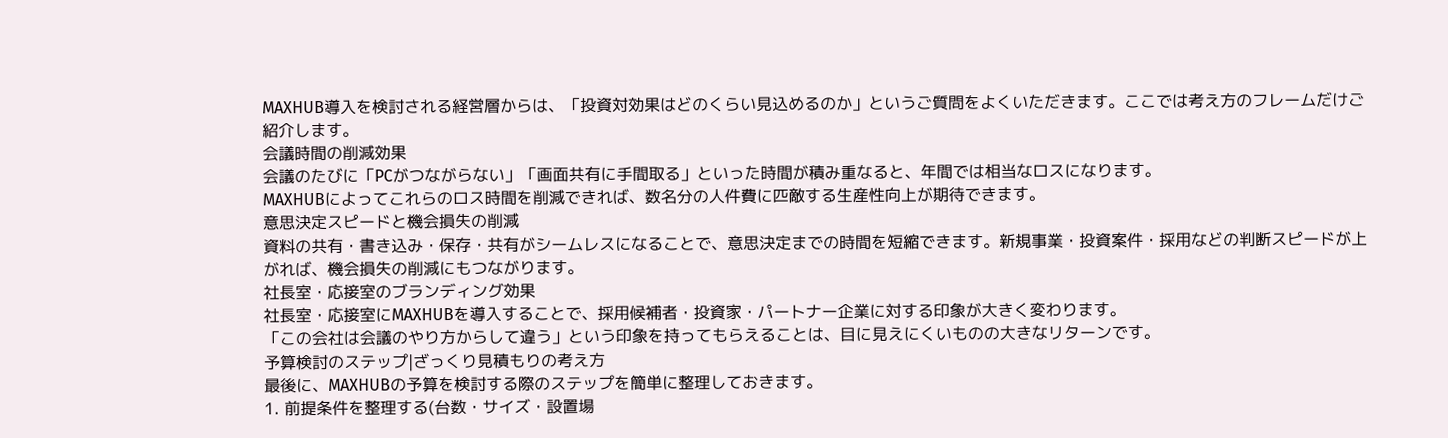MAXHUB導入を検討される経営層からは、「投資対効果はどのくらい見込めるのか」というご質問をよくいただきます。ここでは考え方のフレームだけご紹介します。
会議時間の削減効果
会議のたびに「PCがつながらない」「画面共有に手間取る」といった時間が積み重なると、年間では相当なロスになります。
MAXHUBによってこれらのロス時間を削減できれば、数名分の人件費に匹敵する生産性向上が期待できます。
意思決定スピードと機会損失の削減
資料の共有・書き込み・保存・共有がシームレスになることで、意思決定までの時間を短縮できます。新規事業・投資案件・採用などの判断スピードが上がれば、機会損失の削減にもつながります。
社長室・応接室のブランディング効果
社長室・応接室にMAXHUBを導入することで、採用候補者・投資家・パートナー企業に対する印象が大きく変わります。
「この会社は会議のやり方からして違う」という印象を持ってもらえることは、目に見えにくいものの大きなリターンです。
予算検討のステップ|ざっくり見積もりの考え方
最後に、MAXHUBの予算を検討する際のステップを簡単に整理しておきます。
1. 前提条件を整理する(台数・サイズ・設置場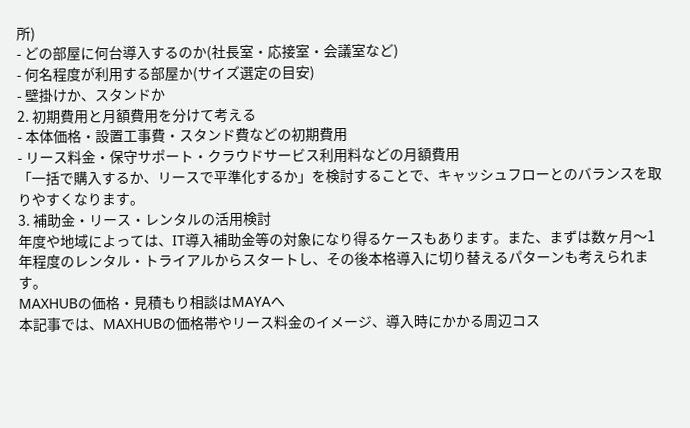所)
- どの部屋に何台導入するのか(社長室・応接室・会議室など)
- 何名程度が利用する部屋か(サイズ選定の目安)
- 壁掛けか、スタンドか
2. 初期費用と月額費用を分けて考える
- 本体価格・設置工事費・スタンド費などの初期費用
- リース料金・保守サポート・クラウドサービス利用料などの月額費用
「一括で購入するか、リースで平準化するか」を検討することで、キャッシュフローとのバランスを取りやすくなります。
3. 補助金・リース・レンタルの活用検討
年度や地域によっては、IT導入補助金等の対象になり得るケースもあります。また、まずは数ヶ月〜1年程度のレンタル・トライアルからスタートし、その後本格導入に切り替えるパターンも考えられます。
MAXHUBの価格・見積もり相談はMAYAへ
本記事では、MAXHUBの価格帯やリース料金のイメージ、導入時にかかる周辺コス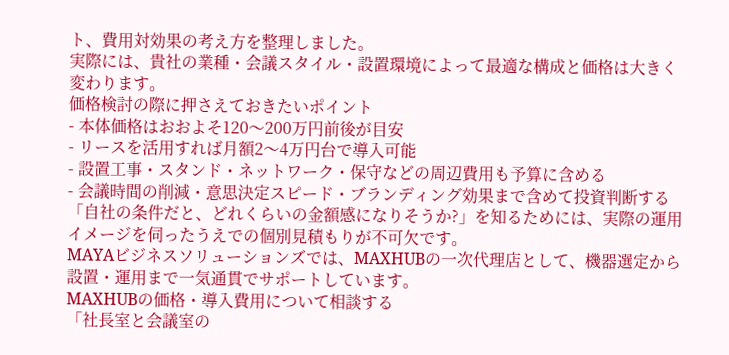ト、費用対効果の考え方を整理しました。
実際には、貴社の業種・会議スタイル・設置環境によって最適な構成と価格は大きく変わります。
価格検討の際に押さえておきたいポイント
- 本体価格はおおよそ120〜200万円前後が目安
- リースを活用すれば月額2〜4万円台で導入可能
- 設置工事・スタンド・ネットワーク・保守などの周辺費用も予算に含める
- 会議時間の削減・意思決定スピード・ブランディング効果まで含めて投資判断する
「自社の条件だと、どれくらいの金額感になりそうか?」を知るためには、実際の運用イメージを伺ったうえでの個別見積もりが不可欠です。
MAYAビジネスソリューションズでは、MAXHUBの一次代理店として、機器選定から設置・運用まで一気通貫でサポートしています。
MAXHUBの価格・導入費用について相談する
「社長室と会議室の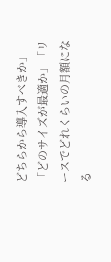どちらから導入すべきか」「どのサイズが最適か」「リースでどれくらいの月額になる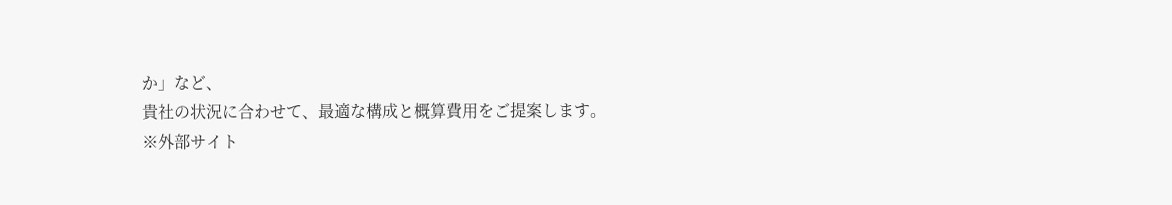か」など、
貴社の状況に合わせて、最適な構成と概算費用をご提案します。
※外部サイト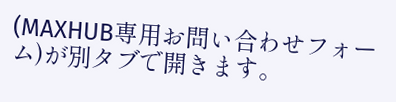(MAXHUB専用お問い合わせフォーム)が別タブで開きます。